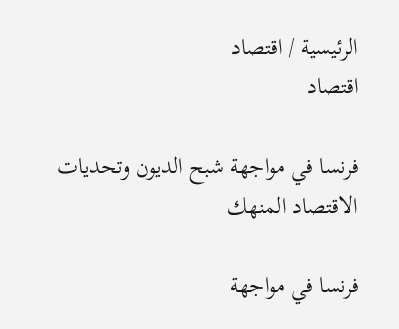الرئيسية / اقتصاد
اقتصاد

فرنسا في مواجهة شبح الديون وتحديات الاقتصاد المنهك

فرنسا في مواجهة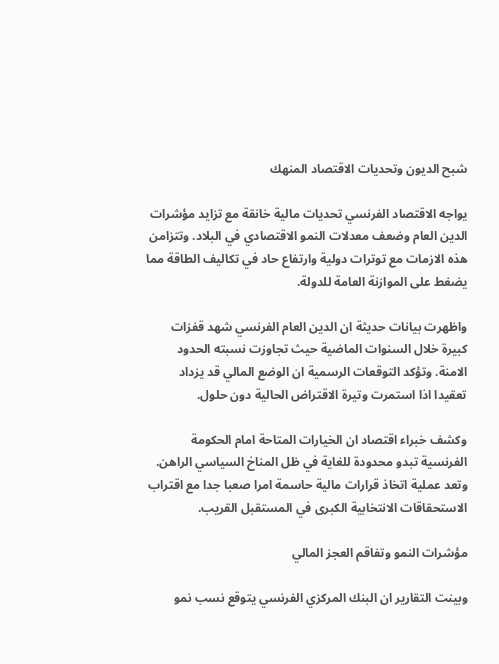شبح الديون وتحديات الاقتصاد المنهك

يواجه الاقتصاد الفرنسي تحديات مالية خانقة مع تزايد مؤشرات الدين العام وضعف معدلات النمو الاقتصادي في البلاد. وتتزامن هذه الازمات مع توترات دولية وارتفاع حاد في تكاليف الطاقة مما يضغط على الموازنة العامة للدولة.

واظهرت بيانات حديثة ان الدين العام الفرنسي شهد قفزات كبيرة خلال السنوات الماضية حيث تجاوزت نسبته الحدود الامنة. وتؤكد التوقعات الرسمية ان الوضع المالي قد يزداد تعقيدا اذا استمرت وتيرة الاقتراض الحالية دون حلول.

وكشف خبراء اقتصاد ان الخيارات المتاحة امام الحكومة الفرنسية تبدو محدودة للغاية في ظل المناخ السياسي الراهن. وتعد عملية اتخاذ قرارات مالية حاسمة امرا صعبا جدا مع اقتراب الاستحقاقات الانتخابية الكبرى في المستقبل القريب.

مؤشرات النمو وتفاقم العجز المالي

وبينت التقارير ان البنك المركزي الفرنسي يتوقع نسب نمو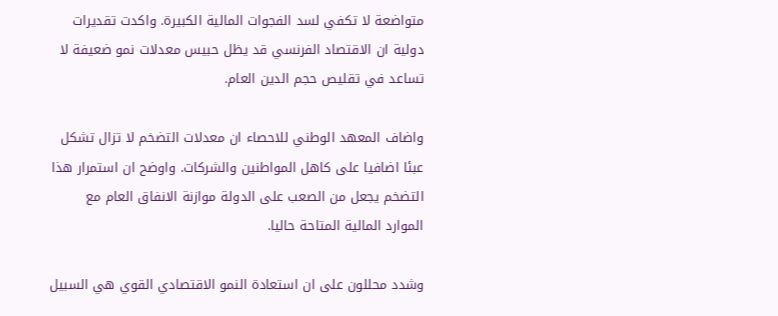متواضعة لا تكفي لسد الفجوات المالية الكبيرة. واكدت تقديرات دولية ان الاقتصاد الفرنسي قد يظل حبيس معدلات نمو ضعيفة لا تساعد في تقليص حجم الدين العام.

واضاف المعهد الوطني للاحصاء ان معدلات التضخم لا تزال تشكل عبئا اضافيا على كاهل المواطنين والشركات. واوضح ان استمرار هذا التضخم يجعل من الصعب على الدولة موازنة الانفاق العام مع الموارد المالية المتاحة حاليا.

وشدد محللون على ان استعادة النمو الاقتصادي القوي هي السبيل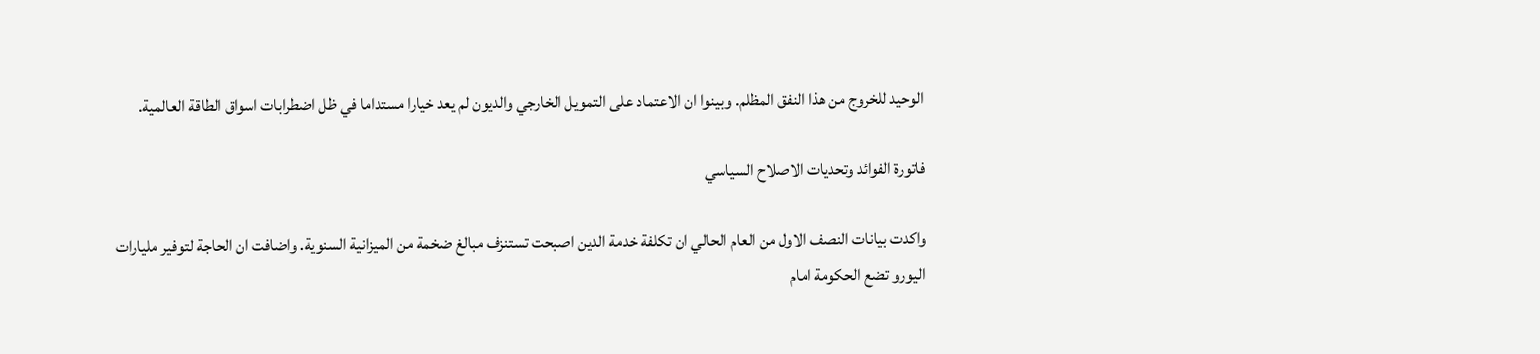الوحيد للخروج من هذا النفق المظلم. وبينوا ان الاعتماد على التمويل الخارجي والديون لم يعد خيارا مستداما في ظل اضطرابات اسواق الطاقة العالمية.

فاتورة الفوائد وتحديات الاصلاح السياسي

واكدت بيانات النصف الاول من العام الحالي ان تكلفة خدمة الدين اصبحت تستنزف مبالغ ضخمة من الميزانية السنوية. واضافت ان الحاجة لتوفير مليارات اليورو تضع الحكومة امام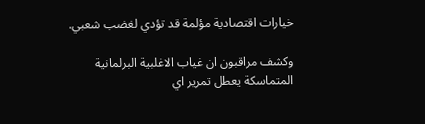خيارات اقتصادية مؤلمة قد تؤدي لغضب شعبي.

وكشف مراقبون ان غياب الاغلبية البرلمانية المتماسكة يعطل تمرير اي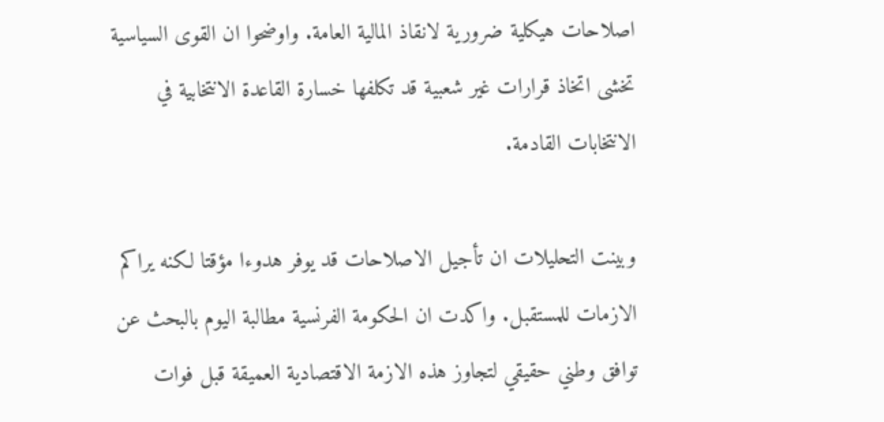اصلاحات هيكلية ضرورية لانقاذ المالية العامة. واوضحوا ان القوى السياسية تخشى اتخاذ قرارات غير شعبية قد تكلفها خسارة القاعدة الانتخابية في الانتخابات القادمة.

وبينت التحليلات ان تأجيل الاصلاحات قد يوفر هدوءا مؤقتا لكنه يراكم الازمات للمستقبل. واكدت ان الحكومة الفرنسية مطالبة اليوم بالبحث عن توافق وطني حقيقي لتجاوز هذه الازمة الاقتصادية العميقة قبل فوات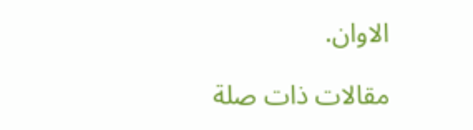الاوان.

مقالات ذات صلة